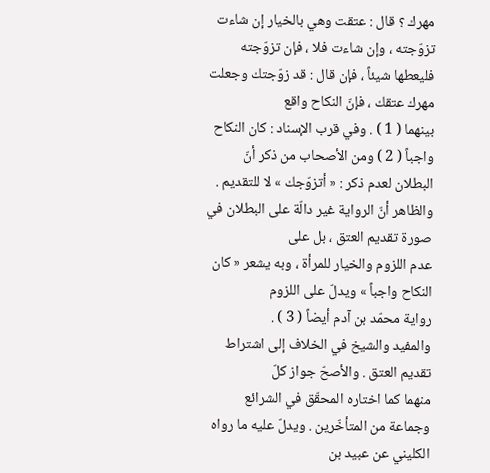مهرك ؟ قال : عتقت وهي بالخيار إن شاءت تزوّجته ، وإن شاءت فلا ، فإن تزوّجته
فليعطها شيئاً ، فإن قال : قد زوّجتك وجعلت مهرك عتقك ، فإنّ النكاح واقع
بينهما ( 1 ) . وفي قرب الإسناد : كان النكاح واجباً ( 2 ) ومن الأصحاب من ذكر أنّ
البطلان لعدم ذكر : « أتزوّجك » لا للتقديم .
والظاهر أنّ الرواية غير دالّة على البطلان في صورة تقديم العتق ، بل على
عدم اللزوم والخيار للمرأة ، وبه يشعر « كان النكاح واجباً » ويدلّ على اللزوم
رواية محمّد بن آدم أيضاً ( 3 ) .
والمفيد والشيخ في الخلاف إلى اشتراط تقديم العتق . والأصحّ جواز كلّ
منهما كما اختاره المحقّق في الشرائع وجماعة من المتأخّرين . ويدلّ عليه ما رواه
الكليني عن عبيد بن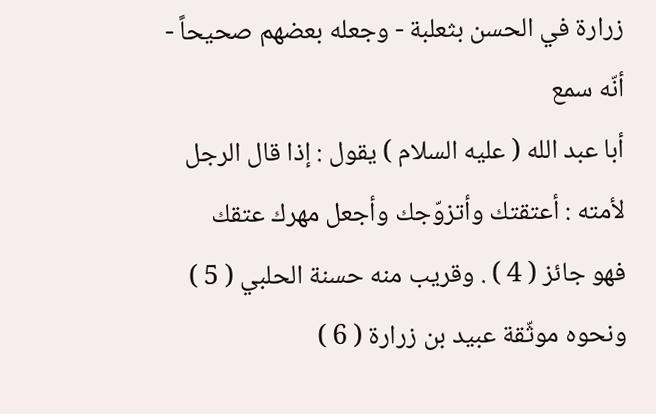زرارة في الحسن بثعلبة - وجعله بعضهم صحيحاً - أنّه سمع
أبا عبد الله ( عليه السلام ) يقول : إذا قال الرجل لأمته : أعتقتك وأتزوّجك وأجعل مهرك عتقك
فهو جائز ( 4 ) . وقريب منه حسنة الحلبي ( 5 ) ونحوه موثّقة عبيد بن زرارة ( 6 )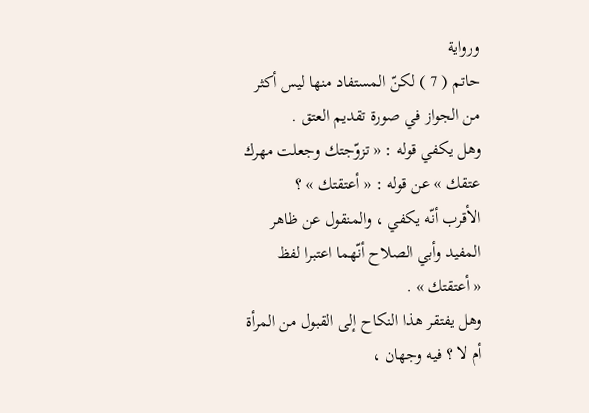ورواية
حاتم ( 7 ) لكنّ المستفاد منها ليس أكثر من الجواز في صورة تقديم العتق .
وهل يكفي قوله : « تزوّجتك وجعلت مهرك عتقك » عن قوله : « أعتقتك » ؟
الأقرب أنّه يكفي ، والمنقول عن ظاهر المفيد وأبي الصلاح أنّهما اعتبرا لفظ
« أعتقتك » .
وهل يفتقر هذا النكاح إلى القبول من المرأة أم لا ؟ فيه وجهان ،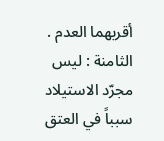أقربهما العدم .
الثامنة : ليس مجرّد الاستيلاد سبباً في العتق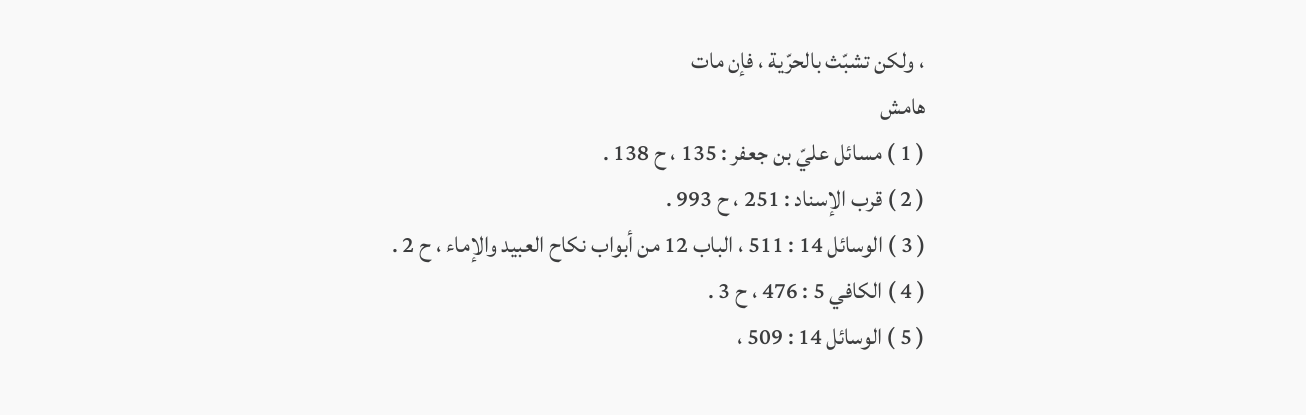، ولكن تشبّث بالحرّية ، فإن مات
هامش
( 1 ) مسائل عليّ بن جعفر : 135 ، ح 138 .
( 2 ) قرب الإسناد : 251 ، ح 993 .
( 3 ) الوسائل 14 : 511 ، الباب 12 من أبواب نكاح العبيد والإماء ، ح 2 .
( 4 ) الكافي 5 : 476 ، ح 3 .
( 5 ) الوسائل 14 : 509 ،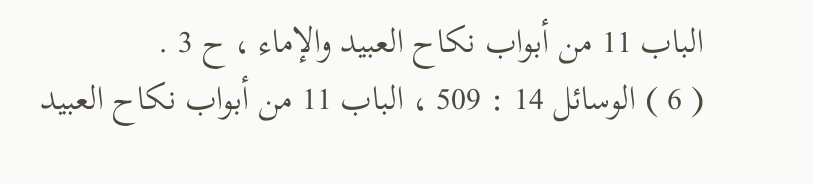الباب 11 من أبواب نكاح العبيد والإماء ، ح 3 .
( 6 ) الوسائل 14 : 509 ، الباب 11 من أبواب نكاح العبيد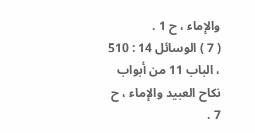والإماء ، ح 1 .
( 7 ) الوسائل 14 : 510 ، الباب 11 من أبواب نكاح العبيد والإماء ، ح 7 .